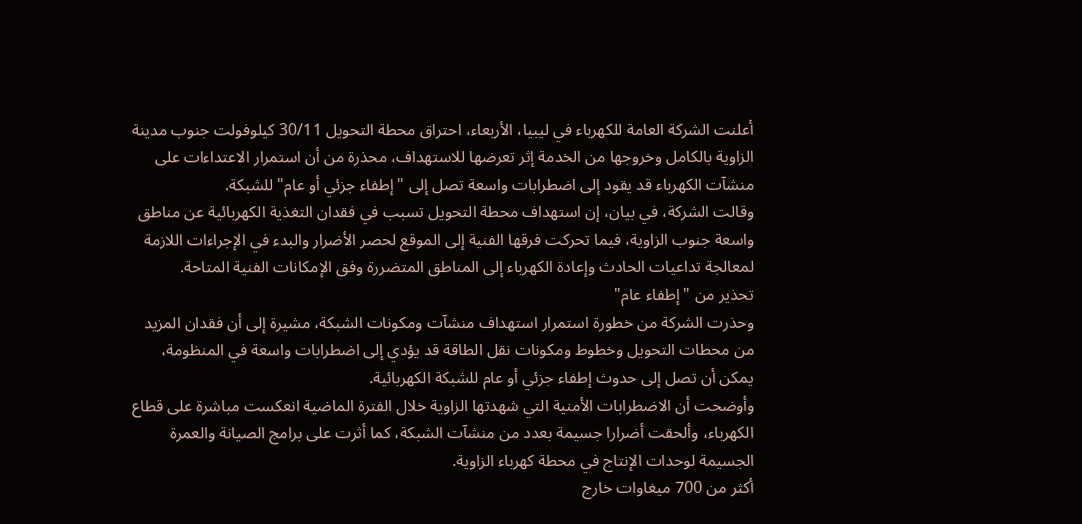أعلنت الشركة العامة للكهرباء في ليبيا، الأربعاء، احتراق محطة التحويل 30/11 كيلوفولت جنوب مدينة الزاوية بالكامل وخروجها من الخدمة إثر تعرضها للاستهداف، محذرة من أن استمرار الاعتداءات على منشآت الكهرباء قد يقود إلى اضطرابات واسعة تصل إلى "إطفاء جزئي أو عام" للشبكة.
وقالت الشركة، في بيان، إن استهداف محطة التحويل تسبب في فقدان التغذية الكهربائية عن مناطق واسعة جنوب الزاوية، فيما تحركت فرقها الفنية إلى الموقع لحصر الأضرار والبدء في الإجراءات اللازمة لمعالجة تداعيات الحادث وإعادة الكهرباء إلى المناطق المتضررة وفق الإمكانات الفنية المتاحة.
تحذير من "إطفاء عام"
وحذرت الشركة من خطورة استمرار استهداف منشآت ومكونات الشبكة، مشيرة إلى أن فقدان المزيد من محطات التحويل وخطوط ومكونات نقل الطاقة قد يؤدي إلى اضطرابات واسعة في المنظومة، يمكن أن تصل إلى حدوث إطفاء جزئي أو عام للشبكة الكهربائية.
وأوضحت أن الاضطرابات الأمنية التي شهدتها الزاوية خلال الفترة الماضية انعكست مباشرة على قطاع الكهرباء، وألحقت أضرارا جسيمة بعدد من منشآت الشبكة، كما أثرت على برامج الصيانة والعمرة الجسيمة لوحدات الإنتاج في محطة كهرباء الزاوية.
أكثر من 700 ميغاوات خارج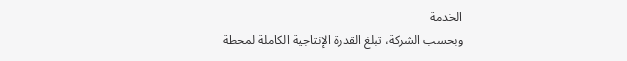الخدمة
وبحسب الشركة، تبلغ القدرة الإنتاجية الكاملة لمحطة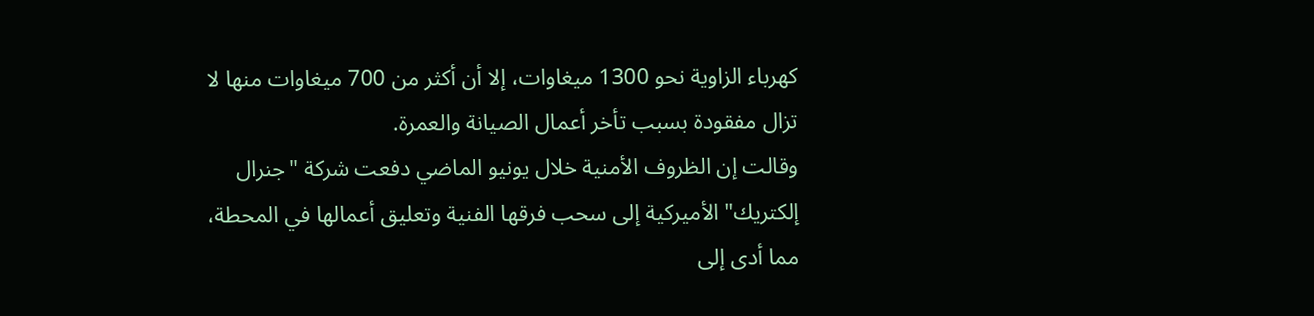كهرباء الزاوية نحو 1300 ميغاوات، إلا أن أكثر من 700 ميغاوات منها لا تزال مفقودة بسبب تأخر أعمال الصيانة والعمرة.
وقالت إن الظروف الأمنية خلال يونيو الماضي دفعت شركة "جنرال إلكتريك" الأميركية إلى سحب فرقها الفنية وتعليق أعمالها في المحطة، مما أدى إلى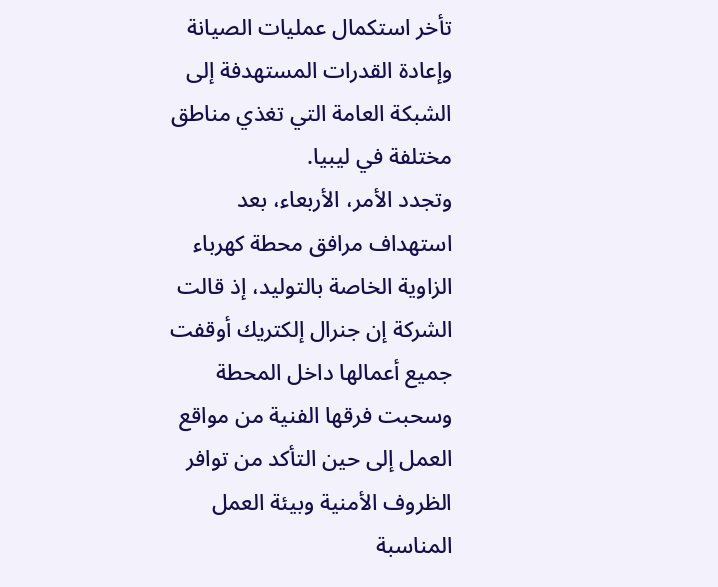تأخر استكمال عمليات الصيانة وإعادة القدرات المستهدفة إلى الشبكة العامة التي تغذي مناطق مختلفة في ليبيا.
وتجدد الأمر، الأربعاء، بعد استهداف مرافق محطة كهرباء الزاوية الخاصة بالتوليد، إذ قالت الشركة إن جنرال إلكتريك أوقفت جميع أعمالها داخل المحطة وسحبت فرقها الفنية من مواقع العمل إلى حين التأكد من توافر الظروف الأمنية وبيئة العمل المناسبة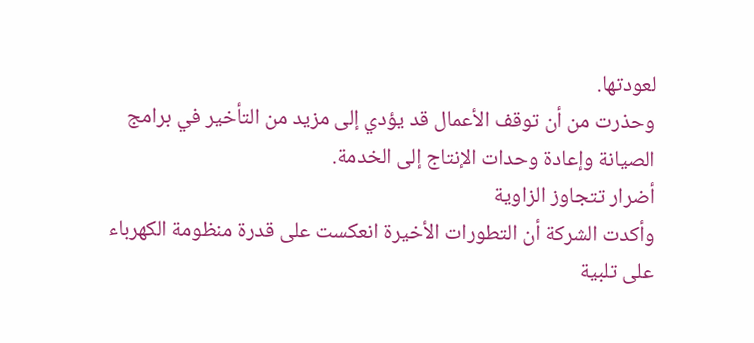لعودتها.
وحذرت من أن توقف الأعمال قد يؤدي إلى مزيد من التأخير في برامج الصيانة وإعادة وحدات الإنتاج إلى الخدمة.
أضرار تتجاوز الزاوية
وأكدت الشركة أن التطورات الأخيرة انعكست على قدرة منظومة الكهرباء على تلبية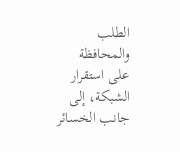الطلب والمحافظة على استقرار الشبكة، إلى جانب الخسائر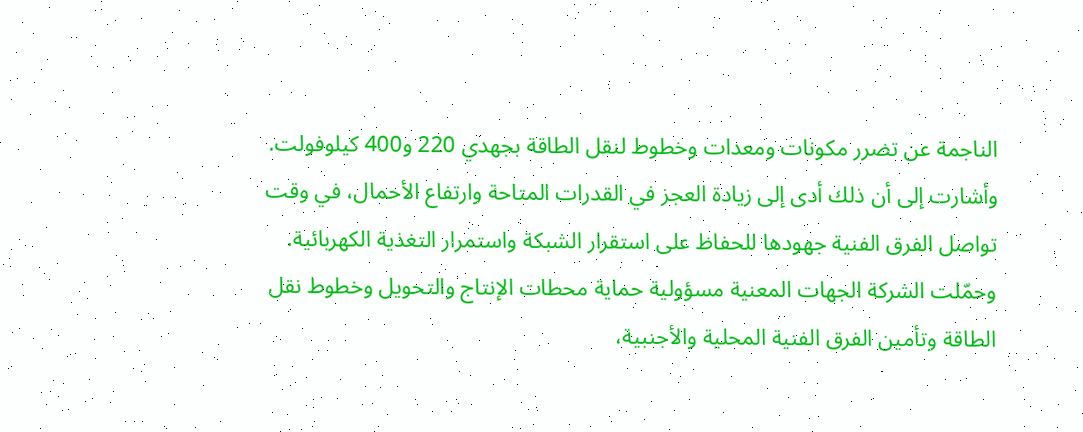الناجمة عن تضرر مكونات ومعدات وخطوط لنقل الطاقة بجهدي 220 و400 كيلوفولت.
وأشارت إلى أن ذلك أدى إلى زيادة العجز في القدرات المتاحة وارتفاع الأحمال، في وقت تواصل الفرق الفنية جهودها للحفاظ على استقرار الشبكة واستمرار التغذية الكهربائية.
وحمّلت الشركة الجهات المعنية مسؤولية حماية محطات الإنتاج والتحويل وخطوط نقل الطاقة وتأمين الفرق الفنية المحلية والأجنبية،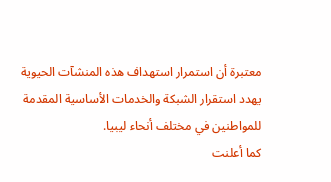معتبرة أن استمرار استهداف هذه المنشآت الحيوية يهدد استقرار الشبكة والخدمات الأساسية المقدمة للمواطنين في مختلف أنحاء ليبيا.
كما أعلنت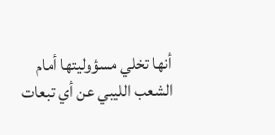أنها تخلي مسؤوليتها أمام الشعب الليبي عن أي تبعات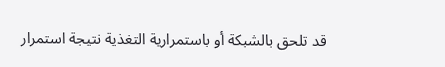قد تلحق بالشبكة أو باستمرارية التغذية نتيجة استمرار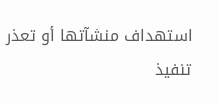استهداف منشآتها أو تعذر تنفيذ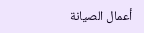أعمال الصيانة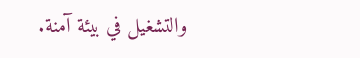والتشغيل في بيئة آمنة.